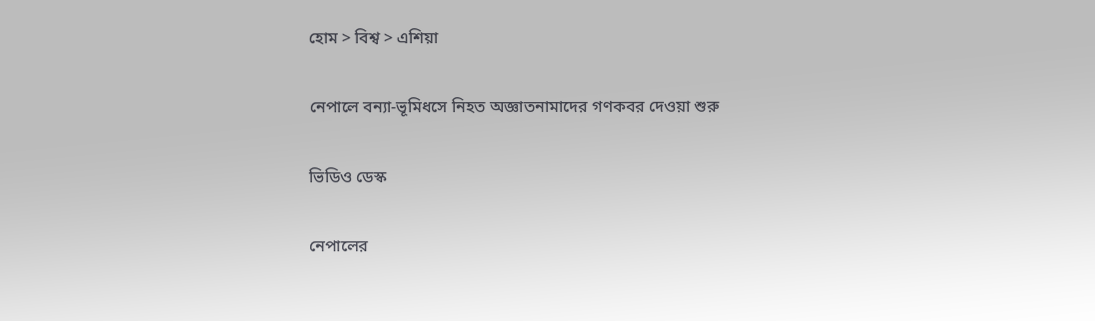হোম > বিশ্ব > এশিয়া

নেপালে বন্যা-ভূমিধসে নিহত অজ্ঞাতনামাদের গণকবর দেওয়া শুরু

ভিডিও ডেস্ক

নেপালের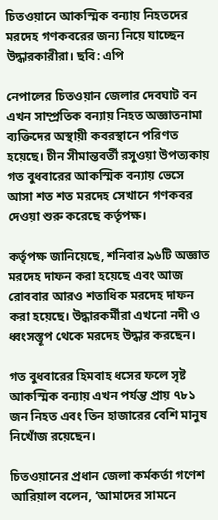চিতওয়ানে আকস্মিক বন্যায় নিহতদের মরদেহ গণকবরের জন্য নিয়ে যাচ্ছেন উদ্ধারকারীরা। ছবি: এপি

নেপালের চিতওয়ান জেলার দেবঘাট বন এখন সাম্প্রতিক বন্যায় নিহত অজ্ঞাতনামা ব্যক্তিদের অস্থায়ী কবরস্থানে পরিণত হয়েছে। চীন সীমান্তবর্তী রসুওয়া উপত্যকায় গত বুধবারের আকস্মিক বন্যায় ভেসে আসা শত শত মরদেহ সেখানে গণকবর দেওয়া শুরু করেছে কর্তৃপক্ষ।

কর্তৃপক্ষ জানিয়েছে, শনিবার ৯৬টি অজ্ঞাত মরদেহ দাফন করা হয়েছে এবং আজ রোববার আরও শতাধিক মরদেহ দাফন করা হয়েছে। উদ্ধারকর্মীরা এখনো নদী ও ধ্বংসস্তূপ থেকে মরদেহ উদ্ধার করছেন।

গত বুধবারের হিমবাহ ধসের ফলে সৃষ্ট আকস্মিক বন্যায় এখন পর্যন্ত প্রায় ৭৮১ জন নিহত এবং তিন হাজারের বেশি মানুষ নিখোঁজ রয়েছেন।

চিতওয়ানের প্রধান জেলা কর্মকর্তা গণেশ আরিয়াল বলেন, ‘আমাদের সামনে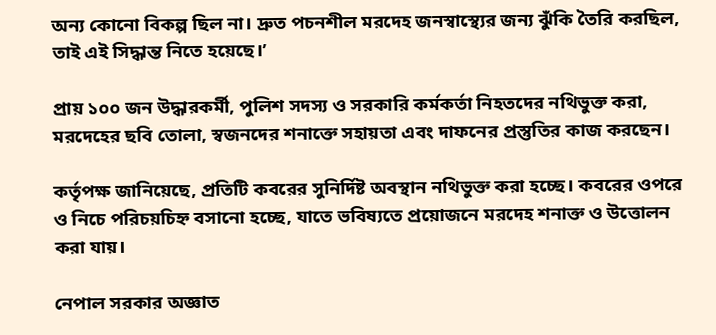অন্য কোনো বিকল্প ছিল না। দ্রুত পচনশীল মরদেহ জনস্বাস্থ্যের জন্য ঝুঁকি তৈরি করছিল, তাই এই সিদ্ধান্ত নিতে হয়েছে।’

প্রায় ১০০ জন উদ্ধারকর্মী, পুলিশ সদস্য ও সরকারি কর্মকর্তা নিহতদের নথিভুক্ত করা, মরদেহের ছবি তোলা, স্বজনদের শনাক্তে সহায়তা এবং দাফনের প্রস্তুতির কাজ করছেন।

কর্তৃপক্ষ জানিয়েছে, প্রতিটি কবরের সুনির্দিষ্ট অবস্থান নথিভুক্ত করা হচ্ছে। কবরের ওপরে ও নিচে পরিচয়চিহ্ন বসানো হচ্ছে, যাতে ভবিষ্যতে প্রয়োজনে মরদেহ শনাক্ত ও উত্তোলন করা যায়।

নেপাল সরকার অজ্ঞাত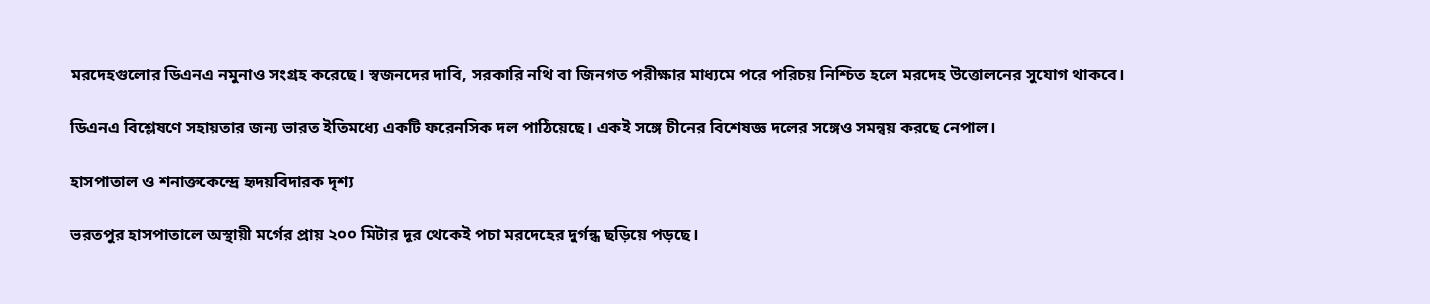মরদেহগুলোর ডিএনএ নমুনাও সংগ্রহ করেছে। স্বজনদের দাবি, সরকারি নথি বা জিনগত পরীক্ষার মাধ্যমে পরে পরিচয় নিশ্চিত হলে মরদেহ উত্তোলনের সুযোগ থাকবে।

ডিএনএ বিশ্লেষণে সহায়তার জন্য ভারত ইতিমধ্যে একটি ফরেনসিক দল পাঠিয়েছে। একই সঙ্গে চীনের বিশেষজ্ঞ দলের সঙ্গেও সমন্বয় করছে নেপাল।

হাসপাতাল ও শনাক্তকেন্দ্রে হৃদয়বিদারক দৃশ্য

ভরতপুর হাসপাতালে অস্থায়ী মর্গের প্রায় ২০০ মিটার দূর থেকেই পচা মরদেহের দুর্গন্ধ ছড়িয়ে পড়ছে।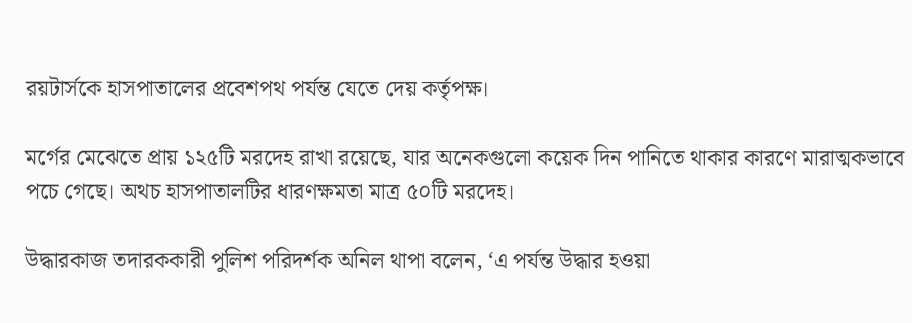রয়টার্সকে হাসপাতালের প্রবেশপথ পর্যন্ত যেতে দেয় কর্তৃপক্ষ।

মর্গের মেঝেতে প্রায় ১২৫টি মরদেহ রাখা রয়েছে, যার অনেকগুলো কয়েক দিন পানিতে থাকার কারণে মারাত্মকভাবে পচে গেছে। অথচ হাসপাতালটির ধারণক্ষমতা মাত্র ৫০টি মরদেহ।

উদ্ধারকাজ তদারককারী পুলিশ পরিদর্শক অনিল থাপা বলেন, ‘এ পর্যন্ত উদ্ধার হওয়া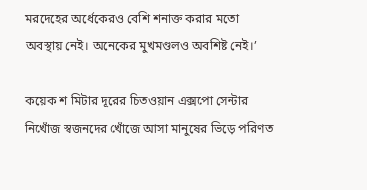মরদেহের অর্ধেকেরও বেশি শনাক্ত করার মতো অবস্থায় নেই। অনেকের মুখমণ্ডলও অবশিষ্ট নেই।’

কয়েক শ মিটার দূরের চিতওয়ান এক্সপো সেন্টার নিখোঁজ স্বজনদের খোঁজে আসা মানুষের ভিড়ে পরিণত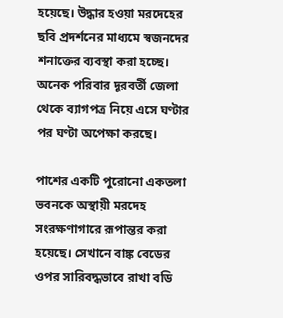হয়েছে। উদ্ধার হওয়া মরদেহের ছবি প্রদর্শনের মাধ্যমে স্বজনদের শনাক্তের ব্যবস্থা করা হচ্ছে। অনেক পরিবার দূরবর্তী জেলা থেকে ব্যাগপত্র নিয়ে এসে ঘণ্টার পর ঘণ্টা অপেক্ষা করছে।

পাশের একটি পুরোনো একতলা ভবনকে অস্থায়ী মরদেহ সংরক্ষণাগারে রূপান্তর করা হয়েছে। সেখানে বাঙ্ক বেডের ওপর সারিবদ্ধভাবে রাখা বডি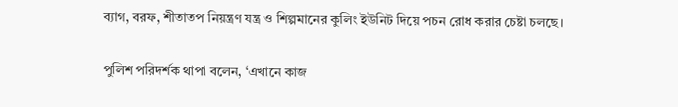ব্যাগ, বরফ, শীতাতপ নিয়ন্ত্রণ যন্ত্র ও শিল্পমানের কুলিং ইউনিট দিয়ে পচন রোধ করার চেষ্টা চলছে।

পুলিশ পরিদর্শক থাপা বলেন, ‘এখানে কাজ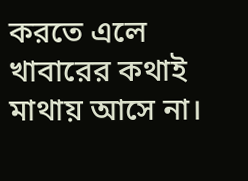করতে এলে খাবারের কথাই মাথায় আসে না।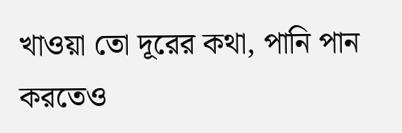খাওয়া তো দূরের কথা, পানি পান করতেও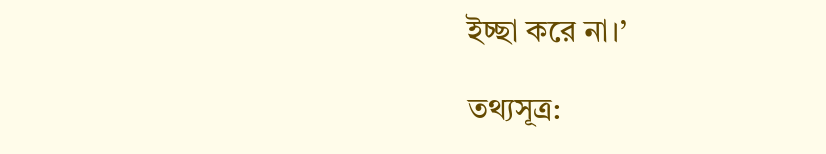ইচ্ছা করে না।’

তথ্যসূত্র: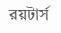রয়টার্স